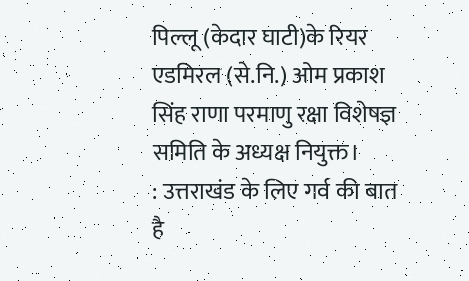पिल्लू (केदार घाटी)के रियर एडमिरल (से.नि.) ओम प्रकाश सिंह राणा परमाणु रक्षा विशेषज्ञ समिति के अध्यक्ष नियुक्त।
: उत्तराखंड के लिए गर्व की बात है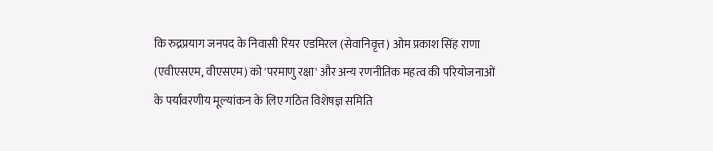कि रुद्रप्रयाग जनपद के निवासी रियर एडमिरल (सेवानिवृत्त) ओम प्रकाश सिंह राणा (एवीएसएम, वीएसएम) को 'परमाणु रक्षा' और अन्य रणनीतिक महत्व की परियोजनाओं के पर्यावरणीय मूल्यांकन के लिए गठित विशेषज्ञ समिति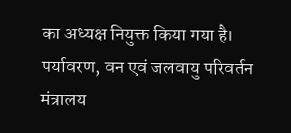का अध्यक्ष नियुक्त किया गया है।
पर्यावरण, वन एवं जलवायु परिवर्तन मंत्रालय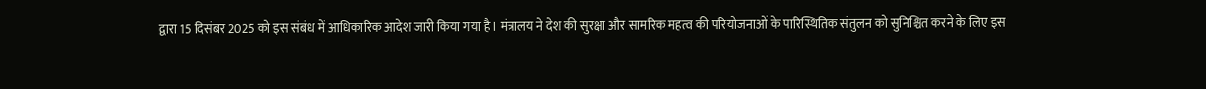द्वारा 15 दिसंबर 2025 को इस संबंध में आधिकारिक आदेश जारी किया गया है। मंत्रालय ने देश की सुरक्षा और सामरिक महत्व की परियोजनाओं के पारिस्थितिक संतुलन को सुनिश्चित करने के लिए इस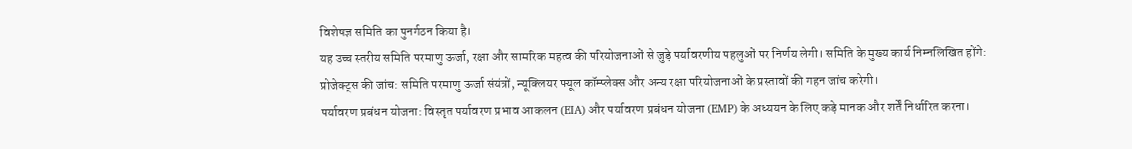विशेषज्ञ समिति का पुनर्गठन किया है।
यह उच्च स्तरीय समिति परमाणु ऊर्जा, रक्षा और सामरिक महत्व की परियोजनाओं से जुड़े पर्यावरणीय पहलुओं पर निर्णय लेगी। समिति के मुख्य कार्य निम्नलिखित होंगे:
प्रोजेक्ट्स की जांच: समिति परमाणु ऊर्जा संयंत्रों, न्यूक्लियर फ्यूल कॉम्प्लेक्स और अन्य रक्षा परियोजनाओं के प्रस्तावों की गहन जांच करेगी।
पर्यावरण प्रबंधन योजना: विस्तृत पर्यावरण प्रभाव आकलन (EIA) और पर्यावरण प्रबंधन योजना (EMP) के अध्ययन के लिए कड़े मानक और शर्तें निर्धारित करना।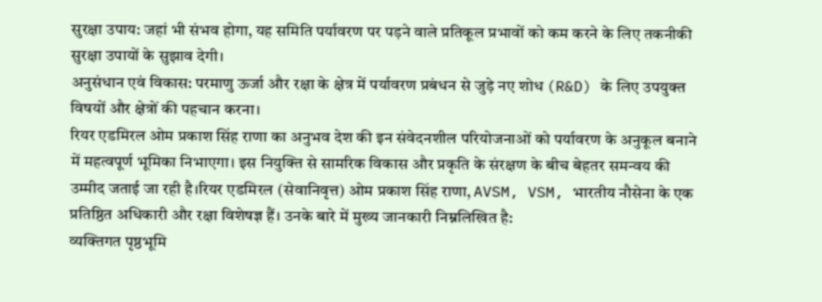सुरक्षा उपाय: जहां भी संभव होगा, यह समिति पर्यावरण पर पड़ने वाले प्रतिकूल प्रभावों को कम करने के लिए तकनीकी सुरक्षा उपायों के सुझाव देगी।
अनुसंधान एवं विकास: परमाणु ऊर्जा और रक्षा के क्षेत्र में पर्यावरण प्रबंधन से जुड़े नए शोध (R&D) के लिए उपयुक्त विषयों और क्षेत्रों की पहचान करना।
रियर एडमिरल ओम प्रकाश सिंह राणा का अनुभव देश की इन संवेदनशील परियोजनाओं को पर्यावरण के अनुकूल बनाने में महत्वपूर्ण भूमिका निभाएगा। इस नियुक्ति से सामरिक विकास और प्रकृति के संरक्षण के बीच बेहतर समन्वय की उम्मीद जताई जा रही है।रियर एडमिरल (सेवानिवृत्त) ओम प्रकाश सिंह राणा, AVSM, VSM, भारतीय नौसेना के एक प्रतिष्ठित अधिकारी और रक्षा विशेषज्ञ हैं। उनके बारे में मुख्य जानकारी निम्नलिखित है:
व्यक्तिगत पृष्ठभूमि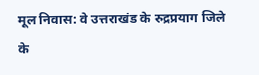मूल निवास: वे उत्तराखंड के रुद्रप्रयाग जिले के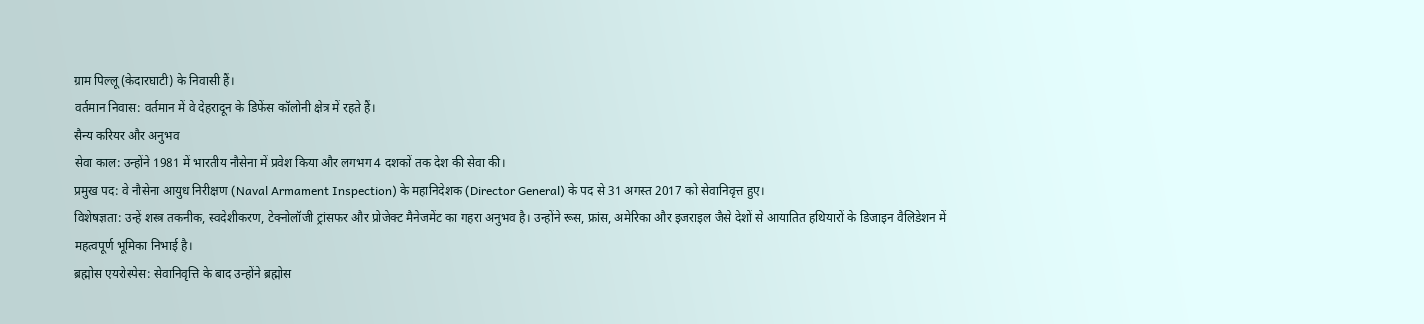ग्राम पिल्लू (केदारघाटी) के निवासी हैं।
वर्तमान निवास: वर्तमान में वे देहरादून के डिफेंस कॉलोनी क्षेत्र में रहते हैं।
सैन्य करियर और अनुभव
सेवा काल: उन्होंने 1981 में भारतीय नौसेना में प्रवेश किया और लगभग 4 दशकों तक देश की सेवा की।
प्रमुख पद: वे नौसेना आयुध निरीक्षण (Naval Armament Inspection) के महानिदेशक (Director General) के पद से 31 अगस्त 2017 को सेवानिवृत्त हुए।
विशेषज्ञता: उन्हें शस्त्र तकनीक, स्वदेशीकरण, टेक्नोलॉजी ट्रांसफर और प्रोजेक्ट मैनेजमेंट का गहरा अनुभव है। उन्होंने रूस, फ्रांस, अमेरिका और इजराइल जैसे देशों से आयातित हथियारों के डिजाइन वैलिडेशन में महत्वपूर्ण भूमिका निभाई है।
ब्रह्मोस एयरोस्पेस: सेवानिवृत्ति के बाद उन्होंने ब्रह्मोस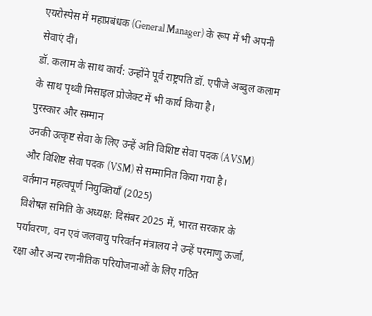एयरोस्पेस में महाप्रबंधक (General Manager) के रूप में भी अपनी सेवाएं दीं।
डॉ. कलाम के साथ कार्य: उन्होंने पूर्व राष्ट्रपति डॉ. एपीजे अब्दुल कलाम के साथ पृथ्वी मिसाइल प्रोजेक्ट में भी कार्य किया है।
पुरस्कार और सम्मान
उनकी उत्कृष्ट सेवा के लिए उन्हें अति विशिष्ट सेवा पदक (AVSM) और विशिष्ट सेवा पदक (VSM) से सम्मानित किया गया है।
वर्तमान महत्वपूर्ण नियुक्तियाँ (2025)
विशेषज्ञ समिति के अध्यक्ष: दिसंबर 2025 में, भारत सरकार के पर्यावरण, वन एवं जलवायु परिवर्तन मंत्रालय ने उन्हें परमाणु ऊर्जा, रक्षा और अन्य रणनीतिक परियोजनाओं के लिए गठित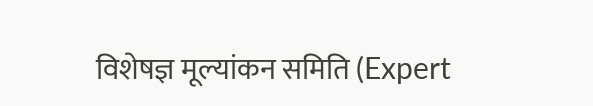विशेषज्ञ मूल्यांकन समिति (Expert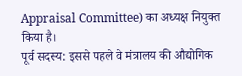Appraisal Committee) का अध्यक्ष नियुक्त किया है।
पूर्व सदस्य: इससे पहले वे मंत्रालय की औद्योगिक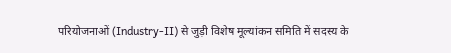परियोजनाओं (Industry-II) से जुड़ी विशेष मूल्यांकन समिति में सदस्य के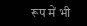रूप में भी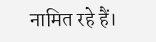नामित रहे हैं।